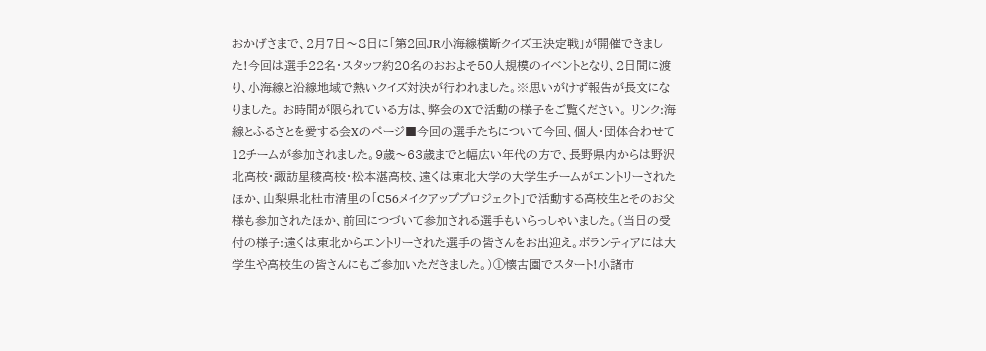おかげさまで、2月7日〜8日に「第2回JR小海線横断クイズ王決定戦」が開催できました!今回は選手22名・スタッフ約20名のおおよそ50人規模のイベントとなり、2日間に渡り、小海線と沿線地域で熱いクイズ対決が行われました。※思いがけず報告が長文になりました。 お時間が限られている方は、弊会のXで活動の様子をご覧ください。 リンク:海線とふるさとを愛する会Xのページ■今回の選手たちについて今回、個人・団体合わせて12チームが参加されました。9歳〜63歳までと幅広い年代の方で、長野県内からは野沢北高校・諏訪星稜高校・松本湛高校、遠くは東北大学の大学生チームがエントリーされたほか、山梨県北杜市清里の「C56メイクアッププロジェクト」で活動する高校生とそのお父様も参加されたほか、前回につづいて参加される選手もいらっしゃいました。(当日の受付の様子:遠くは東北からエントリーされた選手の皆さんをお出迎え。ボランティアには大学生や高校生の皆さんにもご参加いただきました。)①懐古園でスタート!小諸市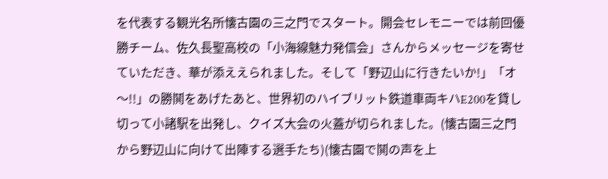を代表する観光名所懐古園の三之門でスタート。開会セレモニーでは前回優勝チーム、佐久長聖高校の「小海線魅力発信会」さんからメッセージを寄せていただき、華が添ええられました。そして「野辺山に行きたいか!」「オ〜!!」の勝鬨をあげたあと、世界初のハイブリット鉄道車両キハE200を貸し切って小諸駅を出発し、クイズ大会の火蓋が切られました。(懐古園三之門から野辺山に向けて出陣する選手たち)(懐古園で鬨の声を上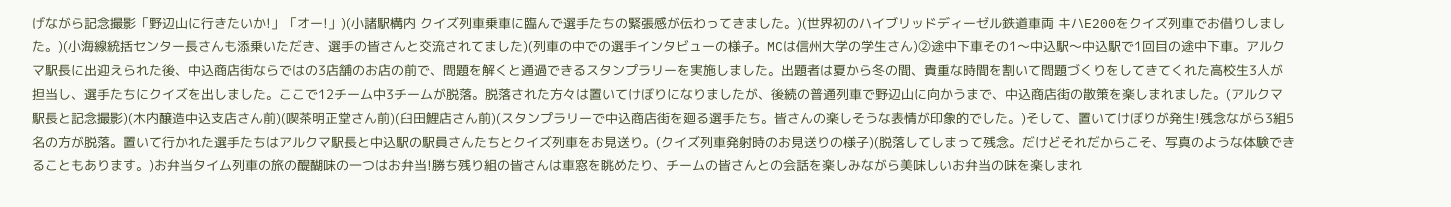げながら記念撮影「野辺山に行きたいか!」「オー!」)(小諸駅構内 クイズ列車乗車に臨んで選手たちの緊張感が伝わってきました。)(世界初のハイブリッドディーゼル鉄道車両 キハE200をクイズ列車でお借りしました。)(小海線統括センター長さんも添乗いただき、選手の皆さんと交流されてました)(列車の中での選手インタビューの様子。MCは信州大学の学生さん)②途中下車その1〜中込駅〜中込駅で1回目の途中下車。アルクマ駅長に出迎えられた後、中込商店街ならではの3店舗のお店の前で、問題を解くと通過できるスタンプラリーを実施しました。出題者は夏から冬の間、貴重な時間を割いて問題づくりをしてきてくれた高校生3人が担当し、選手たちにクイズを出しました。ここで12チーム中3チームが脱落。脱落された方々は置いてけぼりになりましたが、後続の普通列車で野辺山に向かうまで、中込商店街の散策を楽しまれました。(アルクマ駅長と記念撮影)(木内醸造中込支店さん前)(喫茶明正堂さん前)(臼田鯉店さん前)(スタンプラリーで中込商店街を廻る選手たち。皆さんの楽しそうな表情が印象的でした。)そして、置いてけぼりが発生!残念ながら3組5名の方が脱落。置いて行かれた選手たちはアルクマ駅長と中込駅の駅員さんたちとクイズ列車をお見送り。(クイズ列車発射時のお見送りの様子)(脱落してしまって残念。だけどそれだからこそ、写真のような体験できることもあります。)お弁当タイム列車の旅の醍醐味の一つはお弁当!勝ち残り組の皆さんは車窓を眺めたり、チームの皆さんとの会話を楽しみながら美味しいお弁当の味を楽しまれ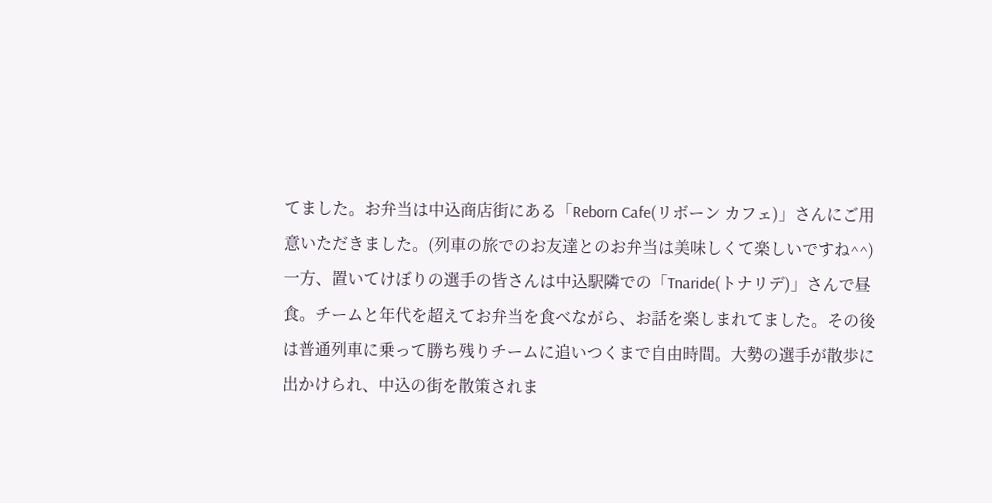てました。お弁当は中込商店街にある「Reborn Cafe(リボーン カフェ)」さんにご用意いただきました。(列車の旅でのお友達とのお弁当は美味しくて楽しいですね^^)一方、置いてけぼりの選手の皆さんは中込駅隣での「Tnaride(トナリデ)」さんで昼食。チームと年代を超えてお弁当を食べながら、お話を楽しまれてました。その後は普通列車に乗って勝ち残りチームに追いつくまで自由時間。大勢の選手が散歩に出かけられ、中込の街を散策されま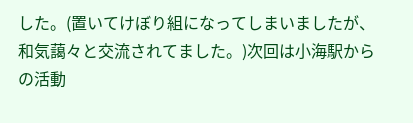した。(置いてけぼり組になってしまいましたが、和気藹々と交流されてました。)次回は小海駅からの活動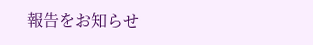報告をお知らせ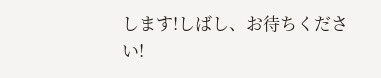します!しばし、お待ちください!